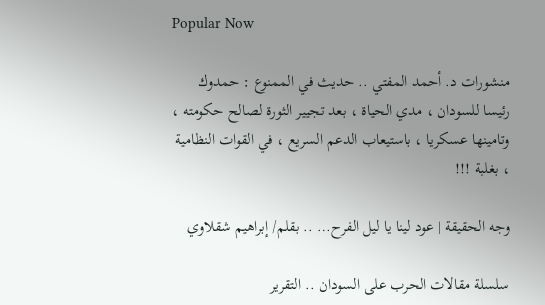Popular Now

منشورات د. أحمد المفتي .. حديث في الممنوع : حمدوك رئيسا للسودان ، مدي الحياة ، بعد تجيير الثورة لصالح حكومته ، وتامينها عسكريا ، باستيعاب الدعم السريع ، في القوات النظامية ، بغلبة !!!

وجه الحقيقة | عود لينا يا ليل الفرح… .. بقلم/ إبراهيم شقلاوي

سلسلة مقالات الحرب على السودان .. التقرير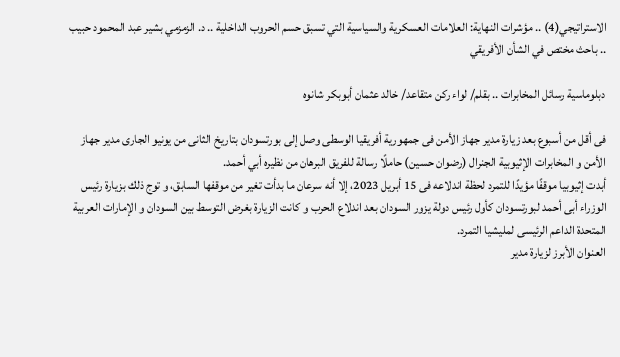الاستراتيجي(4) .. مؤشرات النهاية: العلامات العسكرية والسياسية التي تسبق حسم الحروب الداخلية .. د. الزمزمي بشير عبد المحمود حبيب .. باحث مختص في الشأن الأفريقي

دبلوماسية رسائل المخابرات .. بقلم/ لواء ركن متقاعد/ خالد عثمان أبوبكر شانوه

فى أقل من أسبوع بعد زيارة مدير جهاز الأمن فى جمهورية أفريقيا الوسطى وصل إلى بورتسودان بتاريخ الثانى من يونيو الجارى مدير جهاز الأمن و المخابرات الإثيوبية الجنرال (رضوان حسين) حاملًا رسالة للفريق البرهان من نظيره أبي أحمد.
أبدت إثيوبيا موقفًا مؤيدًا للتمرد لحظة اندلاعه فى 15 أبريل 2023، إلا أنه سرعان ما بدأت تغير من موقفها السابق، و توج ذلك بزيارة رئيس الوزراء أبى أحمد لبورتسودان كأول رئيس دولة يزور السودان بعد اندلاع الحرب و كانت الزيارة بغرض التوسط بين السودان و الإمارات العربية المتحدة الداعم الرئيسى لمليشيا التمرد.
العنوان الأبرز لزيارة مدير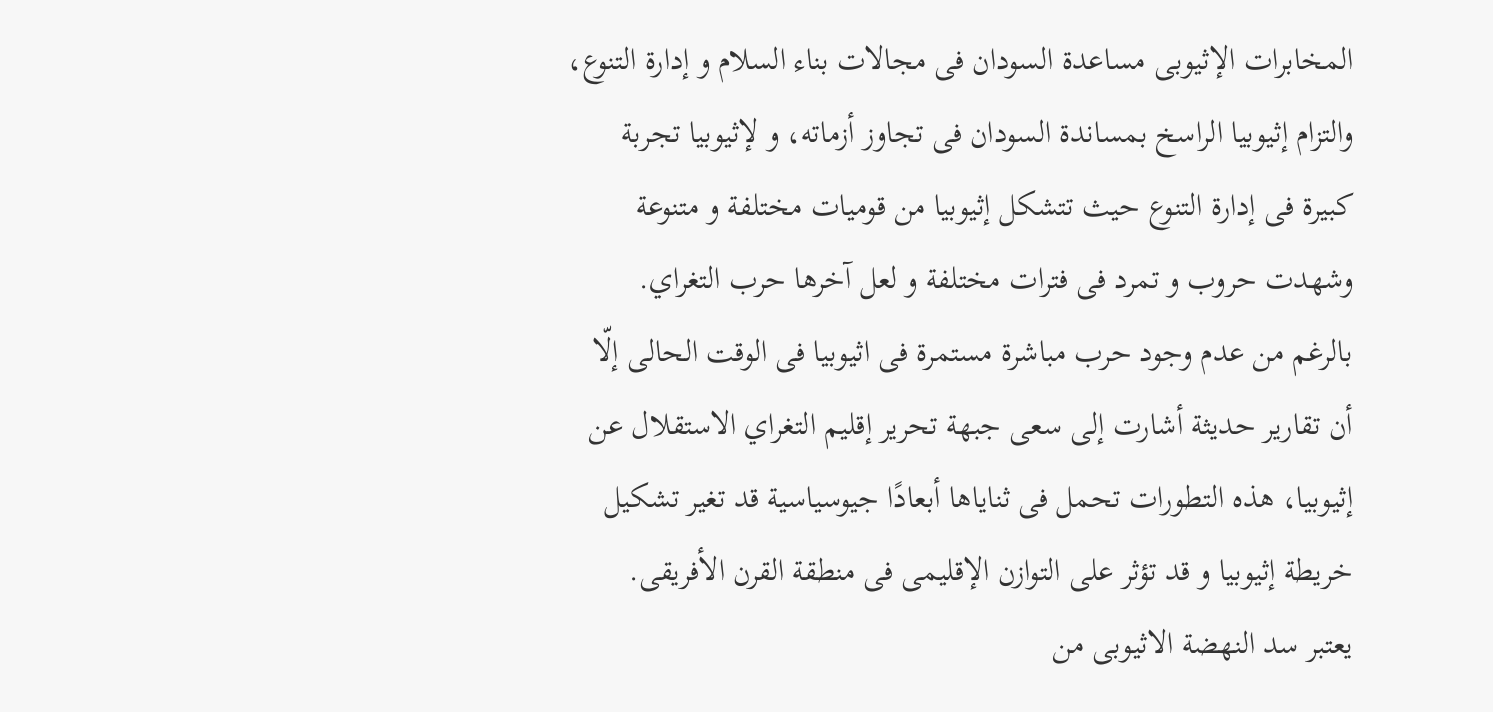المخابرات الإثيوبى مساعدة السودان فى مجالات بناء السلام و إدارة التنوع، والتزام إثيوبيا الراسخ بمساندة السودان فى تجاوز أزماته، و لإثيوبيا تجربة كبيرة فى إدارة التنوع حيث تتشكل إثيوبيا من قوميات مختلفة و متنوعة وشهدت حروب و تمرد فى فترات مختلفة و لعل آخرها حرب التغراي.
بالرغم من عدم وجود حرب مباشرة مستمرة فى اثيوبيا فى الوقت الحالى إلّا أن تقارير حديثة أشارت إلى سعى جبهة تحرير إقليم التغراي الاستقلال عن إثيوبيا، هذه التطورات تحمل فى ثناياها أبعادًا جيوسياسية قد تغير تشكيل خريطة إثيوبيا و قد تؤثر على التوازن الإقليمى فى منطقة القرن الأفريقى.
يعتبر سد النهضة الاثيوبى من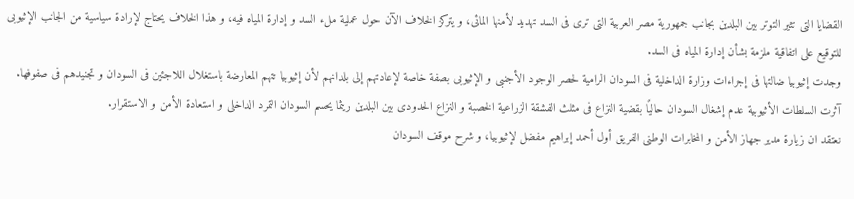القضايا التى تثير التوتر بين البلدين بجانب جمهورية مصر العربية التى ترى فى السد تهديد لأمنها المائى، و يتركز الخلاف الآن حول عملية ملء السد و إدارة المياه فيه، و هذا الخلاف يحتاج لإرادة سياسية من الجانب الإثيوبى للتوقيع على اتفاقية ملزمة بشأن إدارة المياه فى السد.
وجدت إثيوبيا ضالتها فى إجراءات وزارة الداخلية فى السودان الرامية لحصر الوجود الأجنبى و الإثيوبى بصفة خاصة لإعادتهم إلى بلدانهم لأن إثيوبيا تتهم المعارضة باستغلال اللاجئين فى السودان و تجنيدهم فى صفوفها.
آثرت السلطات الأثيوبية عدم إشغال السودان حاليًا بقضية النزاع فى مثلث الفشقة الزراعية الخصبة و النزاع الحدودى بين البلدين ريثما يحسم السودان التمرد الداخلى و استعادة الأمن و الاستقرار.
نعتقد ان زيارة مدير جهاز الأمن و المخابرات الوطنى الفريق أول أحمد إبراهيم مفضل لإثيوبيا، و شرح موقف السودان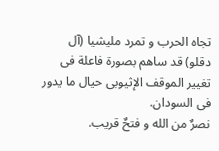تجاه الحرب و تمرد مليشيا (آل دقلو) قد ساهم بصورة فاعلة فى تغيير الموقف الإثيوبى حيال ما يدور فى السودان.
نصرٌ من الله و فتحٌ قريب.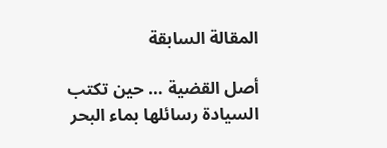المقالة السابقة

أصل القضية … حين تكتب السيادة رسائلها بماء البحر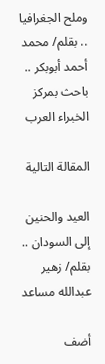وملح الجغرافيا .. بقلم/ محمد أحمد أبوبكر .. باحث بمركز الخبراء العرب

المقالة التالية

العيد والحنين إلى السودان .. بقلم/ زهير عبدالله مساعد

أضف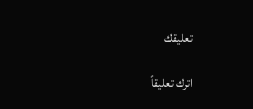تعليقك

اترك تعليقاً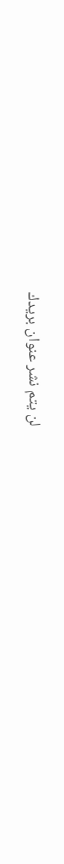لن يتم نشر عنوان بريدك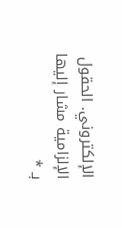الإلكتروني. الحقول الإلزامية مشار إليها بـ *